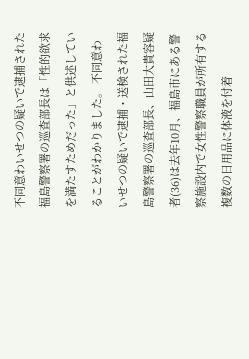不同意わいせつの疑いで逮捕された福島警察署の巡査部長は「性的欲求を満たすためだった」と供述していることがわかりました。 不同意わいせつの疑いで逮捕・送検された福島警察署の巡査部長、山田大貴容疑者(36)は去年10月、福島市にある警察施設内で女性警察職員が所有する複数の日用品に体液を付着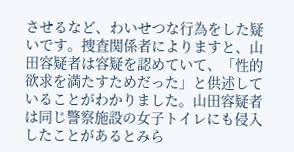させるなど、わいせつな行為をした疑いです。捜査関係者によりますと、山田容疑者は容疑を認めていて、「性的欲求を満たすためだった」と供述していることがわかりました。山田容疑者は同じ警察施設の女子トイレにも侵入したことがあるとみら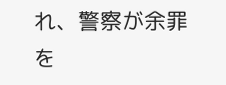れ、警察が余罪を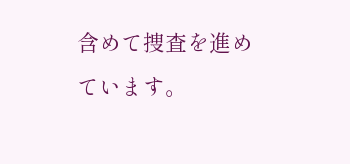含めて捜査を進めています。